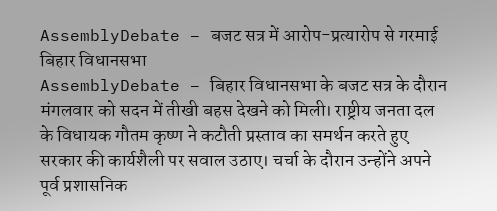AssemblyDebate – बजट सत्र में आरोप-प्रत्यारोप से गरमाई बिहार विधानसभा
AssemblyDebate – बिहार विधानसभा के बजट सत्र के दौरान मंगलवार को सदन में तीखी बहस देखने को मिली। राष्ट्रीय जनता दल के विधायक गौतम कृष्ण ने कटौती प्रस्ताव का समर्थन करते हुए सरकार की कार्यशैली पर सवाल उठाए। चर्चा के दौरान उन्होंने अपने पूर्व प्रशासनिक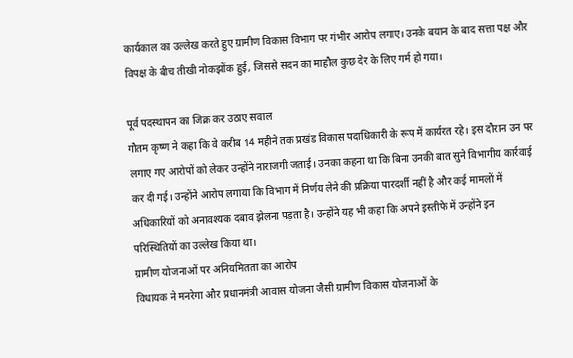कार्यकाल का उल्लेख करते हुए ग्रामीण विकास विभाग पर गंभीर आरोप लगाए। उनके बयान के बाद सत्ता पक्ष और विपक्ष के बीच तीखी नोकझोंक हुई, जिससे सदन का माहौल कुछ देर के लिए गर्म हो गया।

पूर्व पदस्थापन का जिक्र कर उठाए सवाल
गौतम कृष्ण ने कहा कि वे करीब 14 महीने तक प्रखंड विकास पदाधिकारी के रूप में कार्यरत रहे। इस दौरान उन पर लगाए गए आरोपों को लेकर उन्होंने नाराजगी जताई। उनका कहना था कि बिना उनकी बात सुने विभागीय कार्रवाई कर दी गई। उन्होंने आरोप लगाया कि विभाग में निर्णय लेने की प्रक्रिया पारदर्शी नहीं है और कई मामलों में अधिकारियों को अनावश्यक दबाव झेलना पड़ता है। उन्होंने यह भी कहा कि अपने इस्तीफे में उन्होंने इन परिस्थितियों का उल्लेख किया था।
ग्रामीण योजनाओं पर अनियमितता का आरोप
विधायक ने मनरेगा और प्रधानमंत्री आवास योजना जैसी ग्रामीण विकास योजनाओं के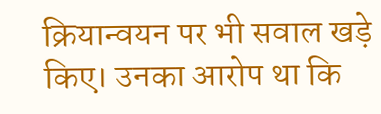क्रियान्वयन पर भी सवाल खड़े किए। उनका आरोप था कि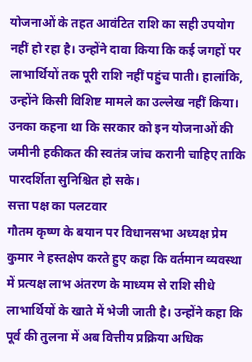योजनाओं के तहत आवंटित राशि का सही उपयोग नहीं हो रहा है। उन्होंने दावा किया कि कई जगहों पर लाभार्थियों तक पूरी राशि नहीं पहुंच पाती। हालांकि, उन्होंने किसी विशिष्ट मामले का उल्लेख नहीं किया। उनका कहना था कि सरकार को इन योजनाओं की जमीनी हकीकत की स्वतंत्र जांच करानी चाहिए ताकि पारदर्शिता सुनिश्चित हो सके।
सत्ता पक्ष का पलटवार
गौतम कृष्ण के बयान पर विधानसभा अध्यक्ष प्रेम कुमार ने हस्तक्षेप करते हुए कहा कि वर्तमान व्यवस्था में प्रत्यक्ष लाभ अंतरण के माध्यम से राशि सीधे लाभार्थियों के खाते में भेजी जाती है। उन्होंने कहा कि पूर्व की तुलना में अब वित्तीय प्रक्रिया अधिक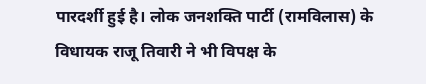पारदर्शी हुई है। लोक जनशक्ति पार्टी (रामविलास) के विधायक राजू तिवारी ने भी विपक्ष के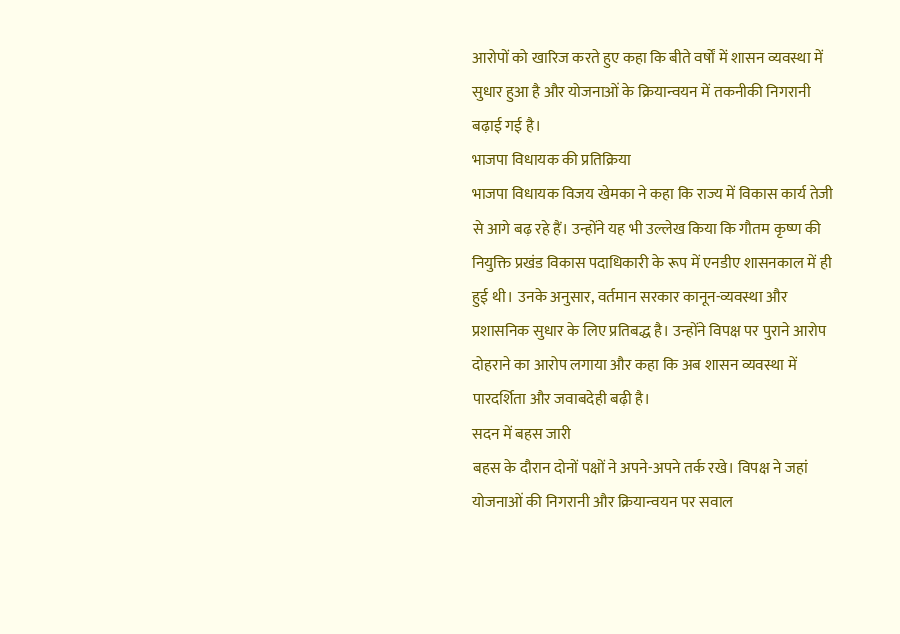आरोपों को खारिज करते हुए कहा कि बीते वर्षों में शासन व्यवस्था में सुधार हुआ है और योजनाओं के क्रियान्वयन में तकनीकी निगरानी बढ़ाई गई है।
भाजपा विधायक की प्रतिक्रिया
भाजपा विधायक विजय खेमका ने कहा कि राज्य में विकास कार्य तेजी से आगे बढ़ रहे हैं। उन्होंने यह भी उल्लेख किया कि गौतम कृष्ण की नियुक्ति प्रखंड विकास पदाधिकारी के रूप में एनडीए शासनकाल में ही हुई थी। उनके अनुसार, वर्तमान सरकार कानून-व्यवस्था और प्रशासनिक सुधार के लिए प्रतिबद्ध है। उन्होंने विपक्ष पर पुराने आरोप दोहराने का आरोप लगाया और कहा कि अब शासन व्यवस्था में पारदर्शिता और जवाबदेही बढ़ी है।
सदन में बहस जारी
बहस के दौरान दोनों पक्षों ने अपने-अपने तर्क रखे। विपक्ष ने जहां योजनाओं की निगरानी और क्रियान्वयन पर सवाल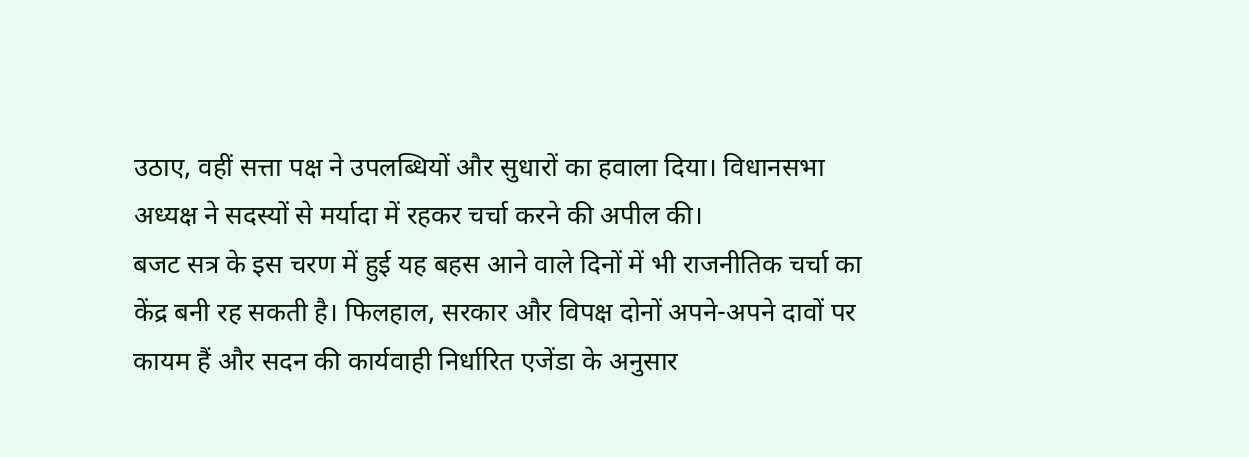उठाए, वहीं सत्ता पक्ष ने उपलब्धियों और सुधारों का हवाला दिया। विधानसभा अध्यक्ष ने सदस्यों से मर्यादा में रहकर चर्चा करने की अपील की।
बजट सत्र के इस चरण में हुई यह बहस आने वाले दिनों में भी राजनीतिक चर्चा का केंद्र बनी रह सकती है। फिलहाल, सरकार और विपक्ष दोनों अपने-अपने दावों पर कायम हैं और सदन की कार्यवाही निर्धारित एजेंडा के अनुसार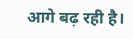आगे बढ़ रही है।